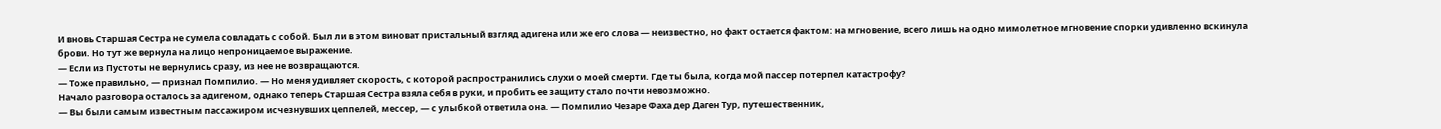И вновь Старшая Сестра не сумела совладать с собой. Был ли в этом виноват пристальный взгляд адигена или же его слова — неизвестно, но факт остается фактом: на мгновение, всего лишь на одно мимолетное мгновение спорки удивленно вскинула брови. Но тут же вернула на лицо непроницаемое выражение.
— Если из Пустоты не вернулись сразу, из нее не возвращаются.
— Тоже правильно, — признал Помпилио. — Но меня удивляет скорость, с которой распространились слухи о моей смерти. Где ты была, когда мой пассер потерпел катастрофу?
Начало разговора осталось за адигеном, однако теперь Старшая Сестра взяла себя в руки, и пробить ее защиту стало почти невозможно.
— Вы были самым известным пассажиром исчезнувших цеппелей, мессер, — с улыбкой ответила она. — Помпилио Чезаре Фаха дер Даген Тур, путешественник,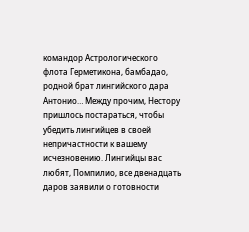командор Астрологического флота Герметикона, бамбадао, родной брат лингийского дара Антонио… Между прочим, Нестору пришлось постараться, чтобы убедить лингийцев в своей непричастности к вашему исчезновению. Лингийцы вас любят, Помпилио, все двенадцать даров заявили о готовности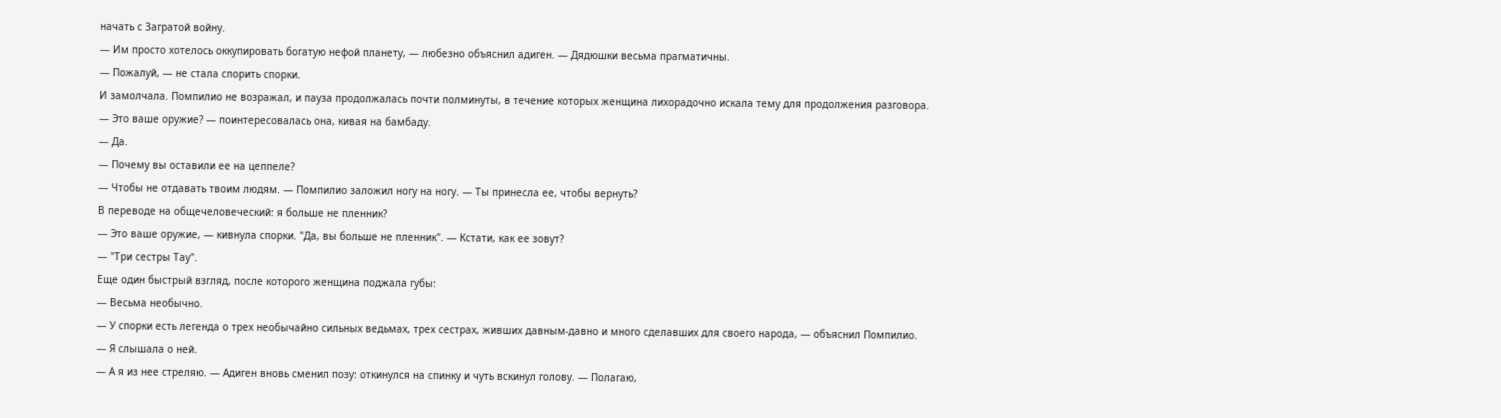начать с Загратой войну.
— Им просто хотелось оккупировать богатую нефой планету, — любезно объяснил адиген. — Дядюшки весьма прагматичны.
— Пожалуй, — не стала спорить спорки.
И замолчала. Помпилио не возражал, и пауза продолжалась почти полминуты, в течение которых женщина лихорадочно искала тему для продолжения разговора.
— Это ваше оружие? — поинтересовалась она, кивая на бамбаду.
— Да.
— Почему вы оставили ее на цеппеле?
— Чтобы не отдавать твоим людям. — Помпилио заложил ногу на ногу. — Ты принесла ее, чтобы вернуть?
В переводе на общечеловеческий: я больше не пленник?
— Это ваше оружие, — кивнула спорки. "Да, вы больше не пленник". — Кстати, как ее зовут?
— "Три сестры Тау".
Еще один быстрый взгляд, после которого женщина поджала губы:
— Весьма необычно.
— У спорки есть легенда о трех необычайно сильных ведьмах, трех сестрах, живших давным-давно и много сделавших для своего народа, — объяснил Помпилио.
— Я слышала о ней.
— А я из нее стреляю. — Адиген вновь сменил позу: откинулся на спинку и чуть вскинул голову. — Полагаю,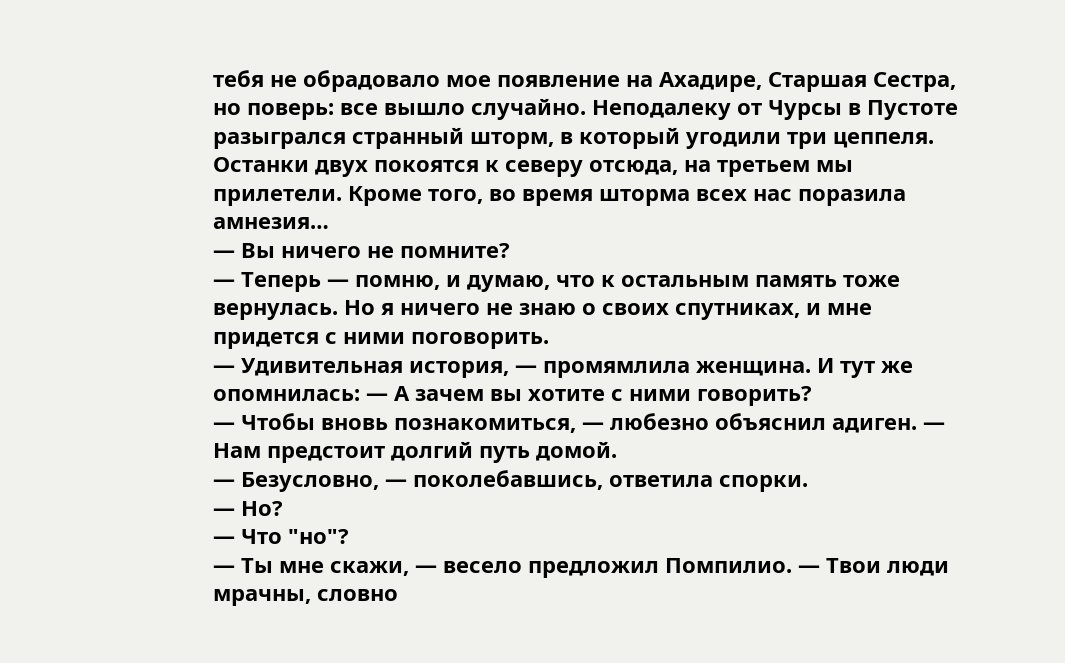тебя не обрадовало мое появление на Ахадире, Старшая Сестра, но поверь: все вышло случайно. Неподалеку от Чурсы в Пустоте разыгрался странный шторм, в который угодили три цеппеля. Останки двух покоятся к северу отсюда, на третьем мы прилетели. Кроме того, во время шторма всех нас поразила амнезия…
— Вы ничего не помните?
— Теперь — помню, и думаю, что к остальным память тоже вернулась. Но я ничего не знаю о своих спутниках, и мне придется с ними поговорить.
— Удивительная история, — промямлила женщина. И тут же опомнилась: — А зачем вы хотите с ними говорить?
— Чтобы вновь познакомиться, — любезно объяснил адиген. — Нам предстоит долгий путь домой.
— Безусловно, — поколебавшись, ответила спорки.
— Но?
— Что "но"?
— Ты мне скажи, — весело предложил Помпилио. — Твои люди мрачны, словно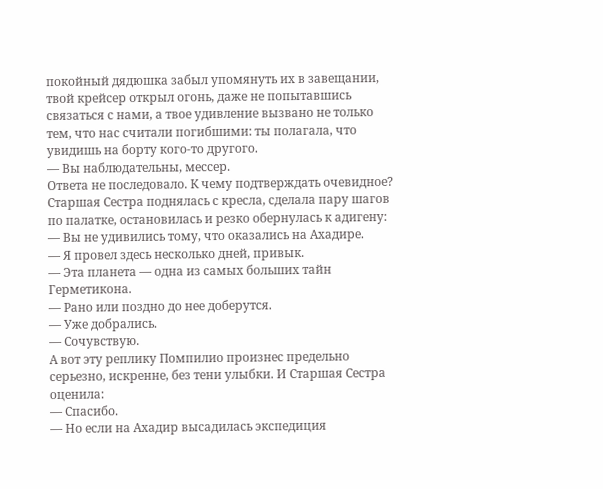покойный дядюшка забыл упомянуть их в завещании, твой крейсер открыл огонь, даже не попытавшись связаться с нами, а твое удивление вызвано не только тем, что нас считали погибшими: ты полагала, что увидишь на борту кого-то другого.
— Вы наблюдательны, мессер.
Ответа не последовало. К чему подтверждать очевидное?
Старшая Сестра поднялась с кресла, сделала пару шагов по палатке, остановилась и резко обернулась к адигену:
— Вы не удивились тому, что оказались на Ахадире.
— Я провел здесь несколько дней, привык.
— Эта планета — одна из самых больших тайн Герметикона.
— Рано или поздно до нее доберутся.
— Уже добрались.
— Сочувствую.
А вот эту реплику Помпилио произнес предельно серьезно, искренне, без тени улыбки. И Старшая Сестра оценила:
— Спасибо.
— Но если на Ахадир высадилась экспедиция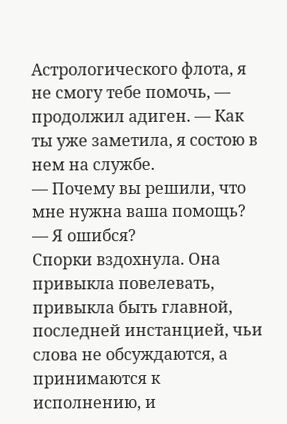Астрологического флота, я не смогу тебе помочь, — продолжил адиген. — Как ты уже заметила, я состою в нем на службе.
— Почему вы решили, что мне нужна ваша помощь?
— Я ошибся?
Спорки вздохнула. Она привыкла повелевать, привыкла быть главной, последней инстанцией, чьи слова не обсуждаются, а принимаются к исполнению, и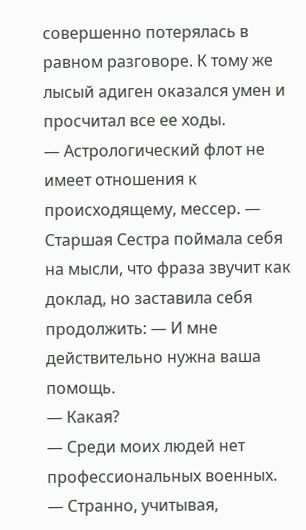совершенно потерялась в равном разговоре. К тому же лысый адиген оказался умен и просчитал все ее ходы.
— Астрологический флот не имеет отношения к происходящему, мессер. — Старшая Сестра поймала себя на мысли, что фраза звучит как доклад, но заставила себя продолжить: — И мне действительно нужна ваша помощь.
— Какая?
— Среди моих людей нет профессиональных военных.
— Странно, учитывая,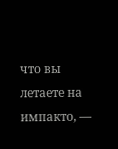что вы летаете на импакто, —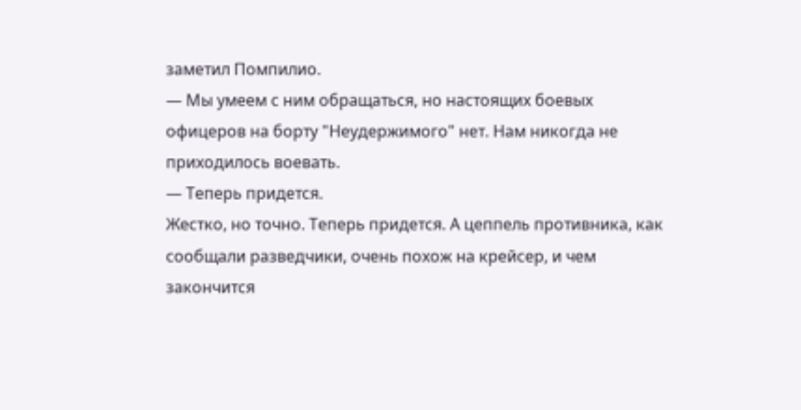заметил Помпилио.
— Мы умеем с ним обращаться, но настоящих боевых офицеров на борту "Неудержимого" нет. Нам никогда не приходилось воевать.
— Теперь придется.
Жестко, но точно. Теперь придется. А цеппель противника, как сообщали разведчики, очень похож на крейсер, и чем закончится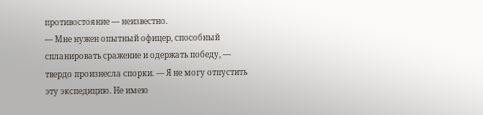противостояние — неизвестно.
— Мне нужен опытный офицер, способный спланировать сражение и одержать победу, — твердо произнесла спорки. — Я не могу отпустить эту экспедицию. Не имею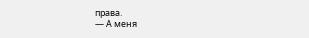права.
— А меня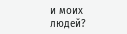и моих людей?